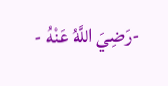-رَضِيَ اللَّهُ عَنْهُ -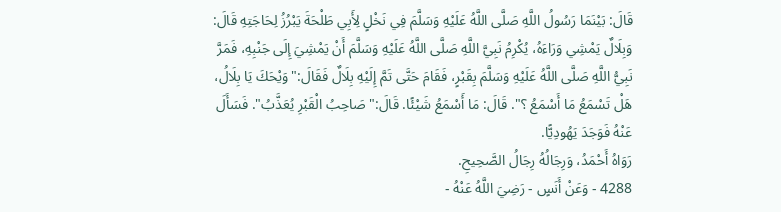قَالَ: بَيْنَمَا رَسُولُ اللَّهِ صَلَّى اللَّهُ عَلَيْهِ وَسَلَّمَ فِي نَخْلٍ لِأَبِي طَلْحَةَ يَبْرُزُ لِحَاجَتِهِ قَالَ: وَبِلَالٌ يَمْشِي وَرَاءَهُ، يُكْرِمُ نَبِيَّ اللَّهِ صَلَّى اللَّهُ عَلَيْهِ وَسَلَّمَ أَنْ يَمْشِيَ إِلَى جَنْبِهِ، فَمَرَّ نَبِيُّ اللَّهِ صَلَّى اللَّهُ عَلَيْهِ وَسَلَّمَ بِقَبْرٍ، فَقَامَ حَتَّى تَمَّ إِلَيْهِ بِلَالٌ فَقَالَ:"وَيْحَكَ يَا بِلَالُ، هَلْ تَسْمَعُ مَا أَسْمَعُ ؟". قَالَ: مَا أَسْمَعُ شَيْئًا. قَالَ:"صَاحِبُ الْقَبْرِ يُعَذَّبُ". فَسَأَلَ عَنْهُ فَوَجَدَ يَهُودِيًّا.
رَوَاهُ أَحْمَدُ، وَرِجَالُهُ رِجَالُ الصَّحِيحِ.
4288 - وَعَنْ أَنَسٍ - رَضِيَ اللَّهُ عَنْهُ -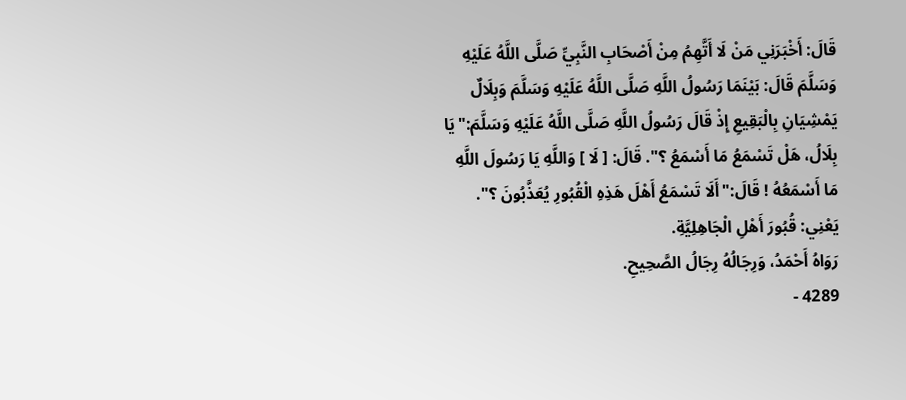قَالَ: أَخْبَرَنِي مَنْ لَا أَتَّهِمُ مِنْ أَصْحَابِ النَّبِيِّ صَلَّى اللَّهُ عَلَيْهِ وَسَلَّمَ قَالَ: بَيْنَمَا رَسُولُ اللَّهِ صَلَّى اللَّهُ عَلَيْهِ وَسَلَّمَ وَبِلَالٌ يَمْشِيَانِ بِالْبَقِيعِ إِذْ قَالَ رَسُولُ اللَّهِ صَلَّى اللَّهُ عَلَيْهِ وَسَلَّمَ:"يَا بِلَالُ، هَلْ تَسْمَعُ مَا أَسْمَعُ ؟". قَالَ: [ لَا ] وَاللَّهِ يَا رَسُولَ اللَّهِ مَا أَسْمَعُهُ ! قَالَ:"أَلَا تَسْمَعُ أَهْلَ هَذِهِ الْقُبُورِ يُعَذَّبُونَ ؟". يَعْنِي: قُبُورَ أَهْلِ الْجَاهِلِيَّةِ.
رَوَاهُ أَحْمَدُ، وَرِجَالُهُ رِجَالُ الصَّحِيحِ.
4289 -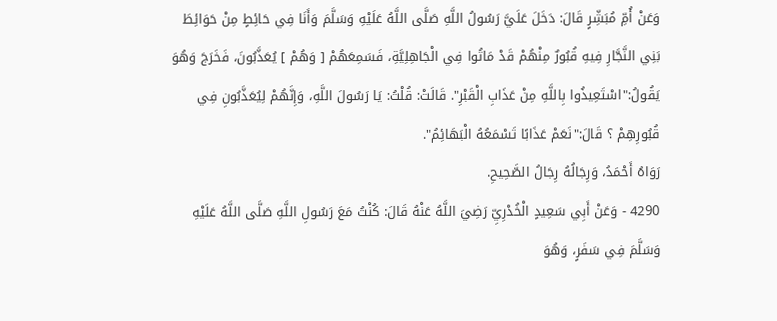وَعَنْ أُمِّ مُبَشِّرٍ قَالَ: دَخَلَ عَلَيَّ رَسُولُ اللَّهِ صَلَّى اللَّهُ عَلَيْهِ وَسَلَّمَ وَأَنَا فِي حَائِطٍ مِنْ حَوَائِطَ بَنِي النَّجَّارِ فِيهِ قُبُورٌ مِنْهُمْ قَدْ مَاتُوا فِي الْجَاهِلِيَّةِ، فَسَمِعَهُمْ [ وَهُمْ ] يُعَذَّبُونَ، فَخَرَجَ وَهُوَ يَقُولُ:"اسْتَعِيذُوا بِاللَّهِ مِنْ عَذَابِ الْقَبْرِ". قَالَتْ: قُلْتُ: يَا رَسُولَ اللَّهِ، وَإِنَّهُمْ لِيُعَذَّبُونِ فِي قُبُورِهِمْ ؟ قَالَ:"نَعَمْ عَذَابًا تَسْمَعُهُ الْبَهَائِمُ".
رَوَاهُ أَحْمَدُ، وَرِجَالُهُ رِجَالُ الصَّحِيحِ.
4290 - وَعَنْ أَبِي سَعِيدٍ الْخُدْرِيِّ رَضِيَ اللَّهُ عَنْهُ قَالَ: كُنْتُ مَعَ رَسُولِ اللَّهِ صَلَّى اللَّهُ عَلَيْهِ وَسَلَّمَ فِي سَفَرٍ، وَهُوَ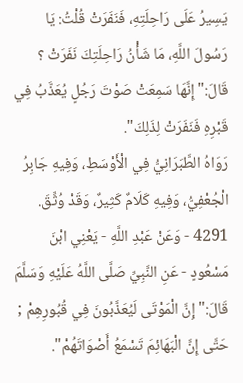يَسِيرُ عَلَى رَاحِلَتِهِ، فَنَفَرَتْ قُلْتُ: يَا رَسُولَ اللَّهِ، مَا شَأْنُ رَاحِلَتِكَ نَفَرَتْ ؟ قَالَ:"إِنَّهَا سَمِعَتْ صَوْتَ رَجُلٍ يُعَذَّبُ فِي قَبْرِهِ فَنَفَرَتْ لِذَلِكَ".
رَوَاهُ الطَّبَرَانِيُّ فِي الْأَوْسَطِ، وَفِيهِ جَابِرُ الْجُعْفِيُّ، وَفِيهِ كَلَامٌ كَثِيرٌ، وَقَدْ وُثِّقَ.
4291 - وَعَنْ عَبْدِ اللَّهِ - يَعْنِي ابْنَ مَسْعُودٍ - عَنِ النَّبِيِّ صَلَّى اللَّهُ عَلَيْهِ وَسَلَّمَ قَالَ:"إِنَّ الْمَوْتَى لَيُعَذَّبُونَ فِي قُبُورِهِمْ ; حَتَّى إِنَّ الْبَهَائِمَ تَسْمَعُ أَصْوَاتَهُمْ".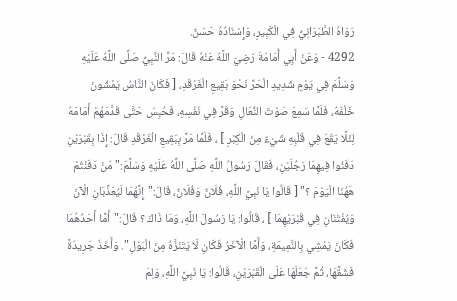رَوَاهُ الطَّبَرَانِيُّ فِي الْكَبِيرِ، وَإِسْنَادُهُ حَسَنٌ.
4292 - وَعَنْ أَبِي أُمَامَةَ رَضِيَ اللَّهُ عَنْهُ قَالَ: مَرَّ النَّبِيُّ صَلَّى اللَّهُ عَلَيْهِ وَسَلَّمَ فِي يَوْمٍ شَدِيدِ الْحَرِّ نَحْوَ بَقِيعِ الْغَرْقَدِ، [ فَكَانَ النَّاسُ يَمْشُونَ خَلْفَهُ، فَلَمَّا سَمِعَ صَوْتَ النِّعَالِ وَقَرَّ فِي نَفْسِهِ، فَحُبِسَ حَتَّى قَدَّمَهُمْ أَمَامَهُ لِئَلَّا يَقَعَ فِي قَلْبِهِ شَيْءٌ مِنَ الْكِبْرِ ] ، فَلَمَّا مَرَّ بِبَقِيعِ الْغَرْقَدِ قَالَ: إِذَا بِقَبْرَيْنِ دَفَنُوا فِيهِمَا رَجُلَيْنِ، فَقَالَ رَسُولُ اللَّهِ صَلَّى اللَّهُ عَلَيْهِ وَسَلَّمَ:"مَنْ دَفَنْتُمْ هَهُنَا الْيَوْمَ ؟" [ قَالُوا يَا نَبِيَّ اللَّهِ، فُلَانٌ وَفُلَانٌ، قَالَ:"إِنَّهُمَا لَيُعَذَّبَانِ الْآنَ وَيُفْتَنَانِ فِي قَبْرَيْهِمَا ] ، قَالُوا: يَا رَسُولَ اللَّهِ، وَمَا ذَاكَ ؟ قَالَ:"أَمَّا أَحَدُهُمَا فَكَانَ يَمْشِي بِالنَّمِيمَةِ، وَأَمَّا الْآخَرُ فَكَانِ لَا يَتَنَزَّهُ مِنَ الْبَوْلِ". وَأَخَذَ جَرِيدَةً فَشَقَّهَا، ثُمَّ جَعَلَهَا عَلَى الْقَبْرَيْنِ، قَالُوا: يَا نَبِيَّ اللَّهِ، وَلِمَ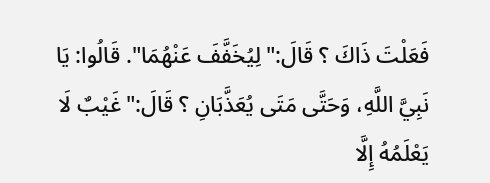فَعَلْتَ ذَاكَ ؟ قَالَ:"لِيُخَفَّفَ عَنْهُمَا". قَالُوا: يَا نَبِيَّ اللَّهِ، وَحَتَّى مَتَى يُعَذَّبَانِ ؟ قَالَ:"غَيْبٌ لَا يَعْلَمُهُ إِلَّا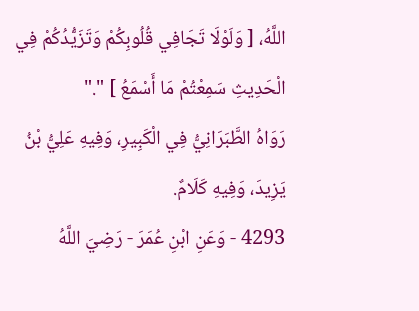اللَّهُ، [ وَلَوْلَا تَجَافِي قُلُوبِكُمْ وَتَزَيُّدُكُمْ فِي الْحَدِيثِ سَمِعْتُمْ مَا أَسْمَعُ ] "."
رَوَاهُ الطَّبَرَانِيُّ فِي الْكَبِيرِ، وَفِيهِ عَلِيُّ بْنُ يَزِيدَ، وَفِيهِ كَلَامٌ.
4293 - وَعَنِ ابْنِ عُمَرَ - رَضِيَ اللَّهُ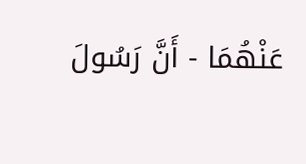عَنْهُمَا - أَنَّ رَسُولَ